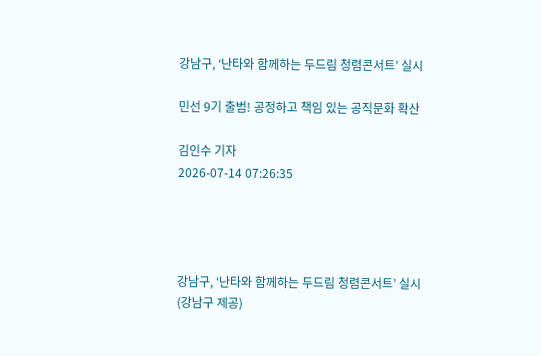강남구, ‘난타와 함께하는 두드림 청렴콘서트’ 실시

민선 9기 출범! 공정하고 책임 있는 공직문화 확산

김인수 기자
2026-07-14 07:26:35




강남구, ‘난타와 함께하는 두드림 청렴콘서트’ 실시 (강남구 제공)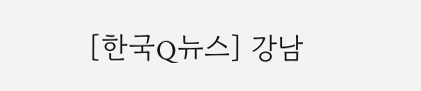[한국Q뉴스] 강남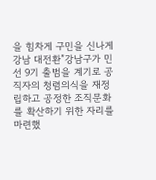을 힘차게 구민을 신나게 강남 대전환”강남구가 민선 9기 출범을 계기로 공직자의 청렴의식을 재정립하고 공정한 조직문화를 확산하기 위한 자리를 마련했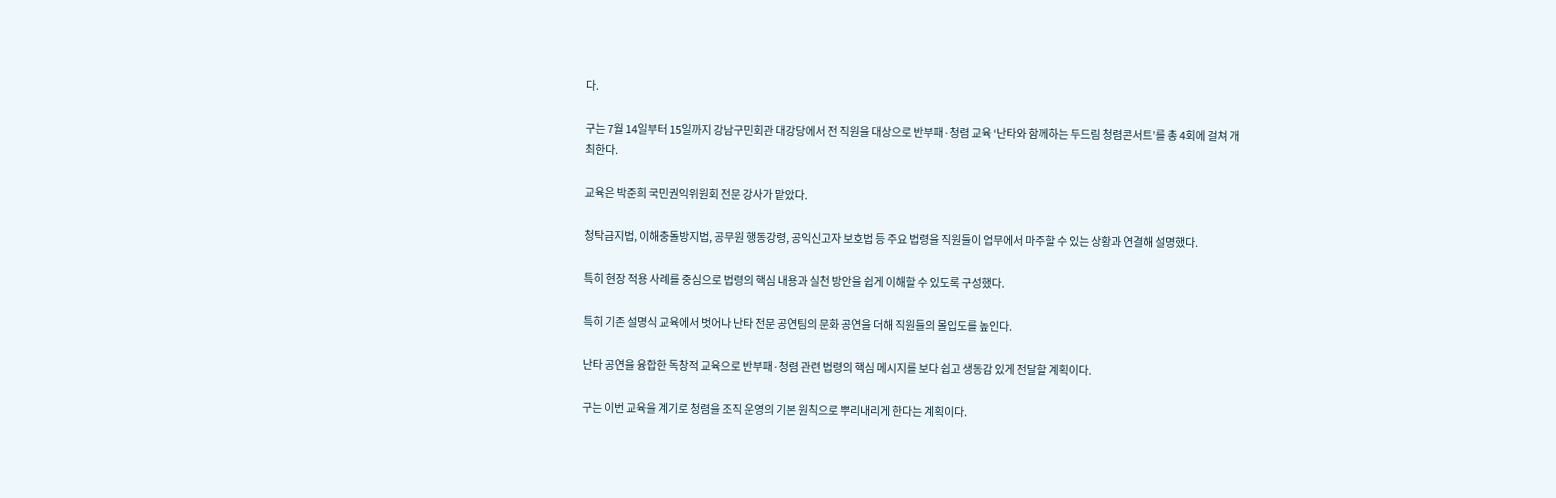다.

구는 7월 14일부터 15일까지 강남구민회관 대강당에서 전 직원을 대상으로 반부패·청렴 교육 ‘난타와 함께하는 두드림 청렴콘서트’를 총 4회에 걸쳐 개최한다.

교육은 박준희 국민권익위원회 전문 강사가 맡았다.

청탁금지법, 이해충돌방지법, 공무원 행동강령, 공익신고자 보호법 등 주요 법령을 직원들이 업무에서 마주할 수 있는 상황과 연결해 설명했다.

특히 현장 적용 사례를 중심으로 법령의 핵심 내용과 실천 방안을 쉽게 이해할 수 있도록 구성했다.

특히 기존 설명식 교육에서 벗어나 난타 전문 공연팀의 문화 공연을 더해 직원들의 몰입도를 높인다.

난타 공연을 융합한 독창적 교육으로 반부패·청렴 관련 법령의 핵심 메시지를 보다 쉽고 생동감 있게 전달할 계획이다.

구는 이번 교육을 계기로 청렴을 조직 운영의 기본 원칙으로 뿌리내리게 한다는 계획이다.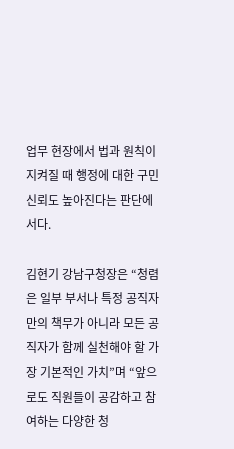업무 현장에서 법과 원칙이 지켜질 때 행정에 대한 구민 신뢰도 높아진다는 판단에서다.

김현기 강남구청장은 “청렴은 일부 부서나 특정 공직자만의 책무가 아니라 모든 공직자가 함께 실천해야 할 가장 기본적인 가치”며 “앞으로도 직원들이 공감하고 참여하는 다양한 청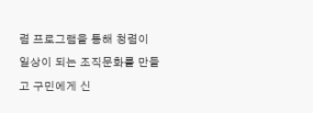렴 프로그램을 통해 청렴이 일상이 되는 조직문화를 만들고 구민에게 신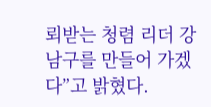뢰받는 청렴 리더 강남구를 만들어 가겠다”고 밝혔다.